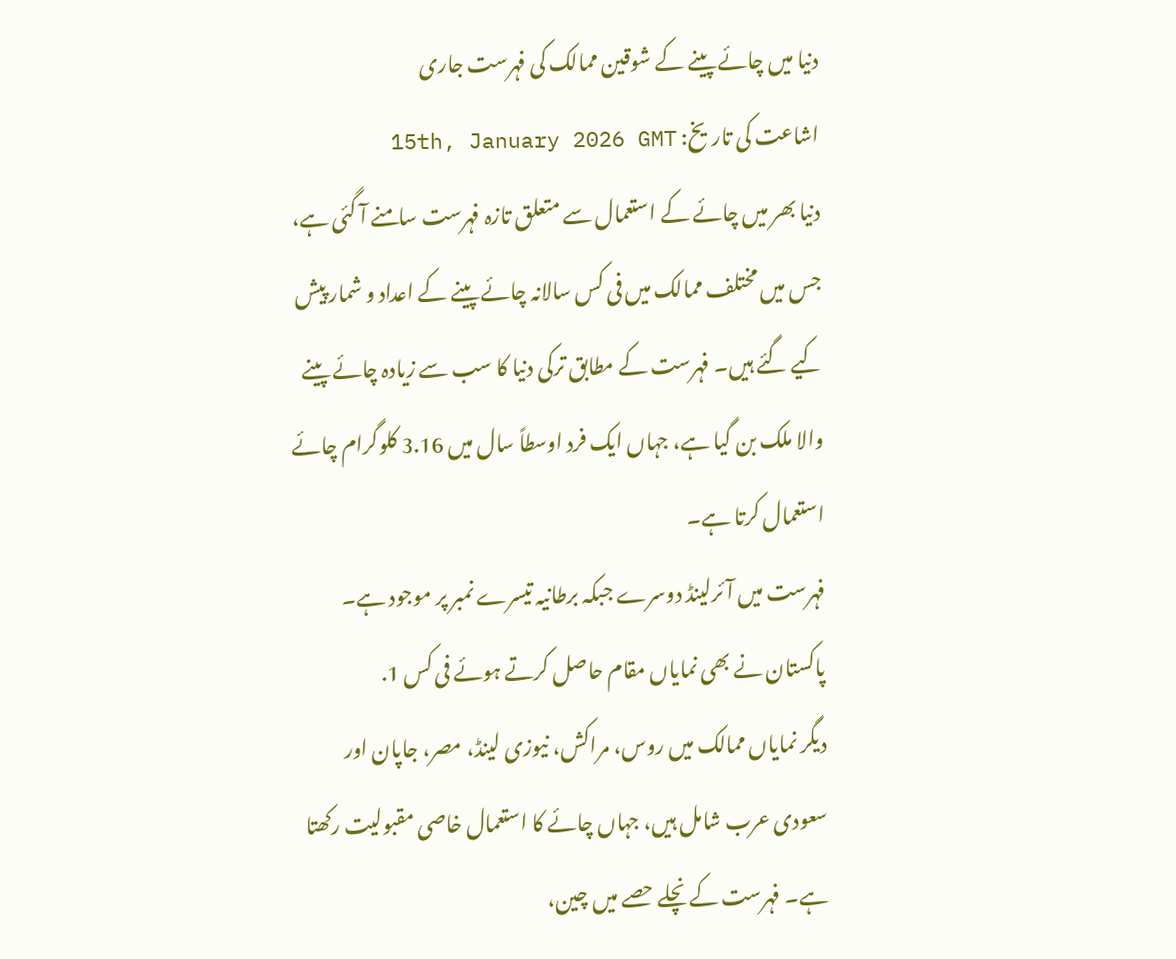دنیا میں چائے پینے کے شوقین ممالک کی فہرست جاری
اشاعت کی تاریخ: 15th, January 2026 GMT
دنیا بھر میں چائے کے استعمال سے متعلق تازہ فہرست سامنے آ گئی ہے، جس میں مختلف ممالک میں فی کس سالانہ چائے پینے کے اعداد و شمار پیش کیے گئے ہیں۔ فہرست کے مطابق ترکی دنیا کا سب سے زیادہ چائے پینے والا ملک بن گیا ہے، جہاں ایک فرد اوسطاً سال میں 3.16 کلوگرام چائے استعمال کرتا ہے۔
فہرست میں آئرلینڈ دوسرے جبکہ برطانیہ تیسرے نمبر پر موجود ہے۔ پاکستان نے بھی نمایاں مقام حاصل کرتے ہوئے فی کس 1.
دیگر نمایاں ممالک میں روس، مراکش، نیوزی لینڈ، مصر، جاپان اور سعودی عرب شامل ہیں، جہاں چائے کا استعمال خاصی مقبولیت رکھتا ہے۔ فہرست کے نچلے حصے میں چین،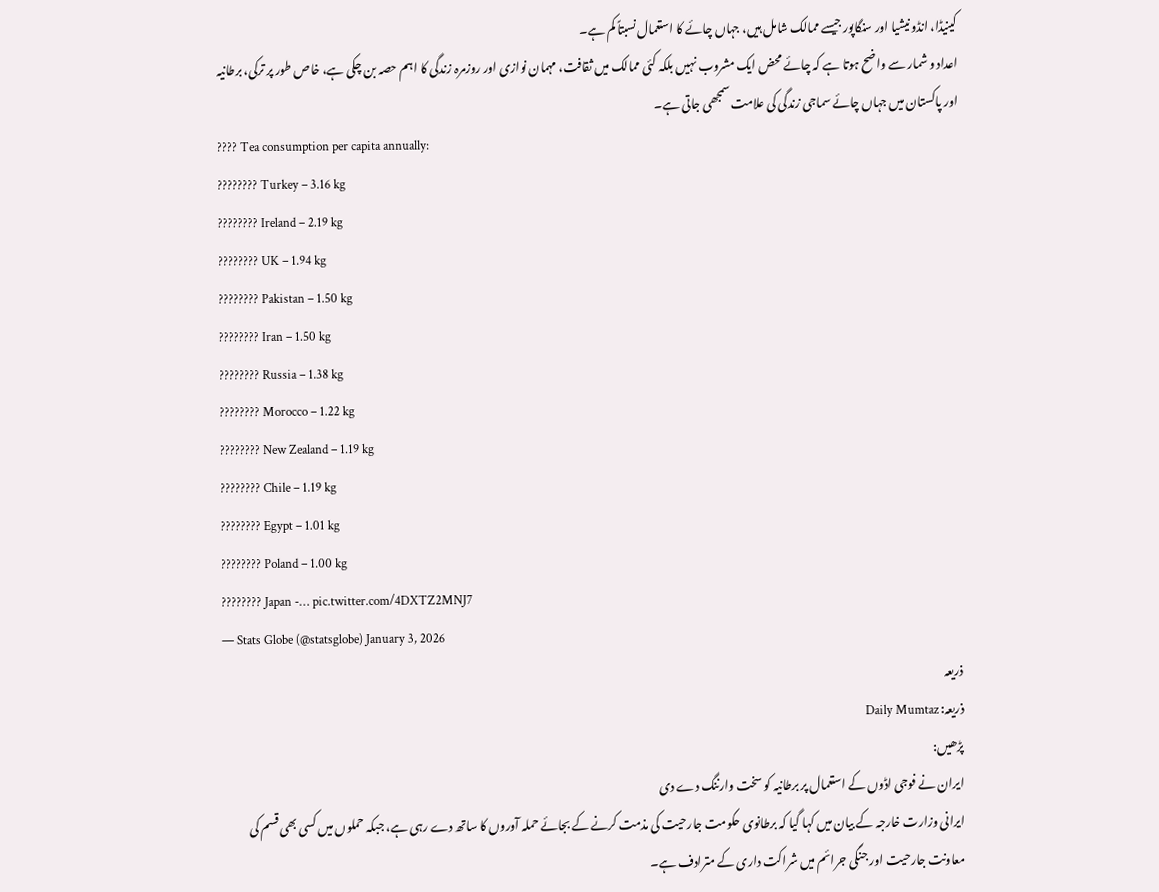کینیڈا، انڈونیشیا اور سنگاپور جیسے ممالک شامل ہیں، جہاں چائے کا استعمال نسبتاً کم ہے۔
اعداد و شمار سے واضح ہوتا ہے کہ چائے محض ایک مشروب نہیں بلکہ کئی ممالک میں ثقافت، مہمان نوازی اور روزمرہ زندگی کا اہم حصہ بن چکی ہے، خاص طور پر ترکی، برطانیہ اور پاکستان میں جہاں چائے سماجی زندگی کی علامت سمجھی جاتی ہے۔
???? Tea consumption per capita annually:
???????? Turkey – 3.16 kg
???????? Ireland – 2.19 kg
???????? UK – 1.94 kg
???????? Pakistan – 1.50 kg
???????? Iran – 1.50 kg
???????? Russia – 1.38 kg
???????? Morocco – 1.22 kg
???????? New Zealand – 1.19 kg
???????? Chile – 1.19 kg
???????? Egypt – 1.01 kg
???????? Poland – 1.00 kg
???????? Japan -… pic.twitter.com/4DXTZ2MNJ7
— Stats Globe (@statsglobe) January 3, 2026
ذریعہ
ذریعہ: Daily Mumtaz
پڑھیں:
ایران نے فوجی اڈوں کے استعمال پر برطانیہ کو سخت وارننگ دے دی
ایرانی وزارت خارجہ کے بیان میں کہا گیا کہ برطانوی حکومت جارحیت کی مذمت کرنے کے بجائے حملہ آوروں کا ساتھ دے رہی ہے، جبکہ حملوں میں کسی بھی قسم کی معاونت جارحیت اور جنگی جرائم میں شراکت داری کے مترادف ہے۔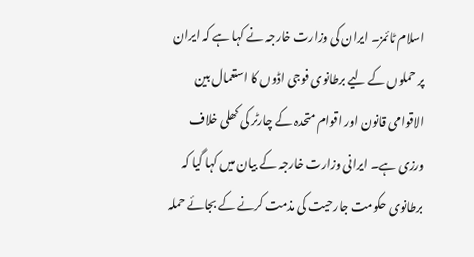اسلام ٹائمز۔ ایران کی وزارت خارجہ نے کہا ہے کہ ایران پر حملوں کے لیے برطانوی فوجی اڈوں کا استعمال بین الاقوامی قانون اور اقوام متحدہ کے چارٹر کی کھلی خلاف ورزی ہے۔ ایرانی وزارت خارجہ کے بیان میں کہا گیا کہ برطانوی حکومت جارحیت کی مذمت کرنے کے بجائے حملہ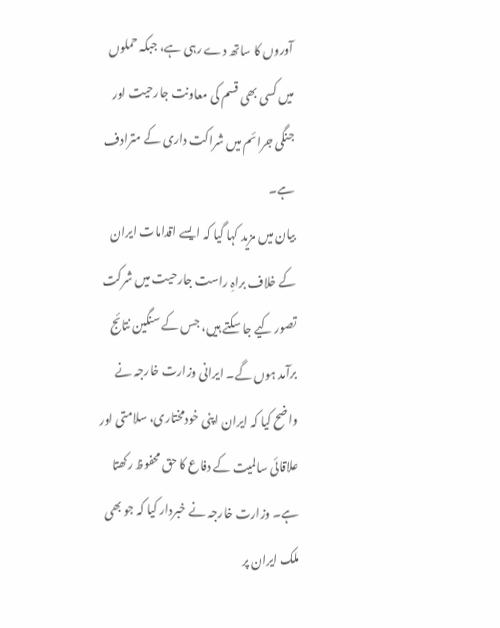آوروں کا ساتھ دے رہی ہے، جبکہ حملوں میں کسی بھی قسم کی معاونت جارحیت اور جنگی جرائم میں شراکت داری کے مترادف ہے۔
بیان میں مزید کہا گیا کہ ایسے اقدامات ایران کے خلاف براہِ راست جارحیت میں شرکت تصور کیے جا سکتے ہیں، جس کے سنگین نتائج برآمد ہوں گے۔ ایرانی وزارت خارجہ نے واضح کیا کہ ایران اپنی خودمختاری، سلامتی اور علاقائی سالمیت کے دفاع کا حق محفوظ رکھتا ہے۔ وزارت خارجہ نے خبردار کیا کہ جو بھی ملک ایران پر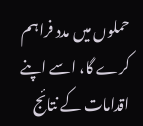حملوں میں مدد فراہم کرے گا، اسے اپنے اقدامات کے نتائج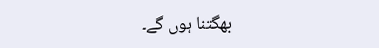بھگتنا ہوں گے۔